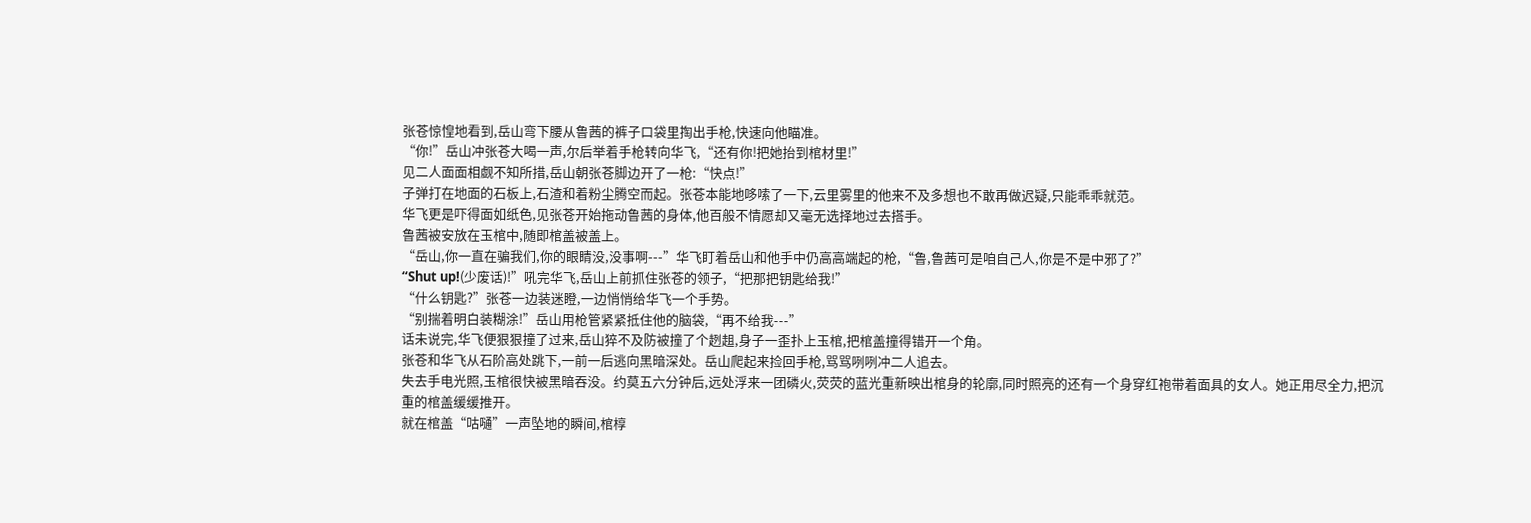张苍惊惶地看到,岳山弯下腰从鲁茜的裤子口袋里掏出手枪,快速向他瞄准。
“你!”岳山冲张苍大喝一声,尔后举着手枪转向华飞,“还有你!把她抬到棺材里!”
见二人面面相觑不知所措,岳山朝张苍脚边开了一枪:“快点!”
子弹打在地面的石板上,石渣和着粉尘腾空而起。张苍本能地哆嗦了一下,云里雾里的他来不及多想也不敢再做迟疑,只能乖乖就范。
华飞更是吓得面如纸色,见张苍开始拖动鲁茜的身体,他百般不情愿却又毫无选择地过去搭手。
鲁茜被安放在玉棺中,随即棺盖被盖上。
“岳山,你一直在骗我们,你的眼睛没,没事啊---”华飞盯着岳山和他手中仍高高端起的枪,“鲁,鲁茜可是咱自己人,你是不是中邪了?”
“Shut up!(少废话)!”吼完华飞,岳山上前抓住张苍的领子,“把那把钥匙给我!”
“什么钥匙?”张苍一边装迷瞪,一边悄悄给华飞一个手势。
“别揣着明白装糊涂!”岳山用枪管紧紧抵住他的脑袋,“再不给我---”
话未说完,华飞便狠狠撞了过来,岳山猝不及防被撞了个趔趄,身子一歪扑上玉棺,把棺盖撞得错开一个角。
张苍和华飞从石阶高处跳下,一前一后逃向黑暗深处。岳山爬起来捡回手枪,骂骂咧咧冲二人追去。
失去手电光照,玉棺很快被黑暗吞没。约莫五六分钟后,远处浮来一团磷火,荧荧的蓝光重新映出棺身的轮廓,同时照亮的还有一个身穿红袍带着面具的女人。她正用尽全力,把沉重的棺盖缓缓推开。
就在棺盖“咕嗵”一声坠地的瞬间,棺椁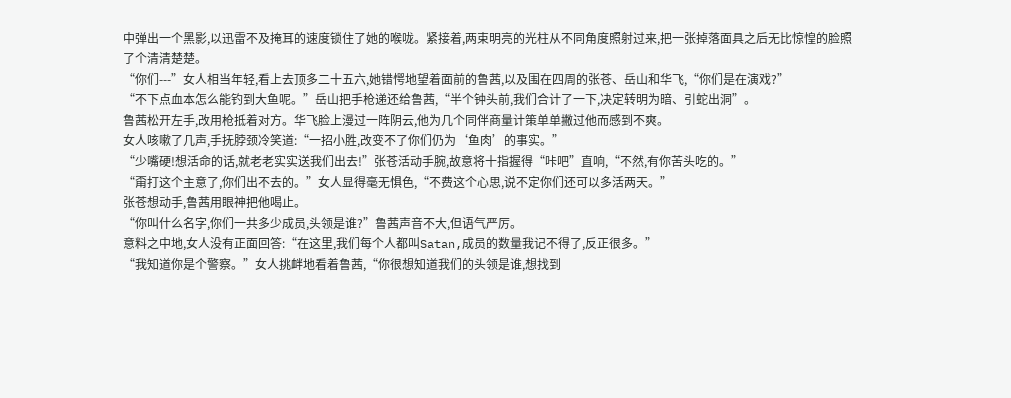中弹出一个黑影,以迅雷不及掩耳的速度锁住了她的喉咙。紧接着,两束明亮的光柱从不同角度照射过来,把一张掉落面具之后无比惊惶的脸照了个清清楚楚。
“你们---”女人相当年轻,看上去顶多二十五六,她错愕地望着面前的鲁茜,以及围在四周的张苍、岳山和华飞,“你们是在演戏?”
“不下点血本怎么能钓到大鱼呢。”岳山把手枪递还给鲁茜,“半个钟头前,我们合计了一下,决定转明为暗、引蛇出洞”。
鲁茜松开左手,改用枪抵着对方。华飞脸上漫过一阵阴云,他为几个同伴商量计策单单撇过他而感到不爽。
女人咳嗽了几声,手抚脖颈冷笑道:“一招小胜,改变不了你们仍为‘鱼肉’的事实。”
“少嘴硬!想活命的话,就老老实实送我们出去!”张苍活动手腕,故意将十指握得“咔吧”直响,“不然,有你苦头吃的。”
“甭打这个主意了,你们出不去的。”女人显得毫无惧色,“不费这个心思,说不定你们还可以多活两天。”
张苍想动手,鲁茜用眼神把他喝止。
“你叫什么名字,你们一共多少成员,头领是谁?”鲁茜声音不大,但语气严厉。
意料之中地,女人没有正面回答:“在这里,我们每个人都叫Satan,成员的数量我记不得了,反正很多。”
“我知道你是个警察。”女人挑衅地看着鲁茜,“你很想知道我们的头领是谁,想找到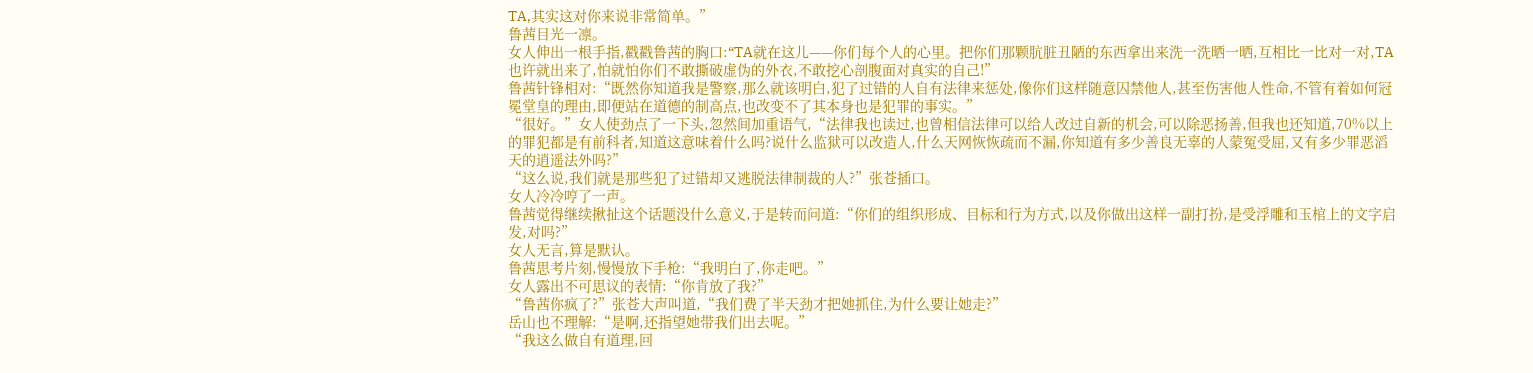TA,其实这对你来说非常简单。”
鲁茜目光一凛。
女人伸出一根手指,戳戳鲁茜的胸口:“TA就在这儿——你们每个人的心里。把你们那颗肮脏丑陋的东西拿出来洗一洗晒一晒,互相比一比对一对,TA也许就出来了,怕就怕你们不敢撕破虚伪的外衣,不敢挖心剖腹面对真实的自己!”
鲁茜针锋相对:“既然你知道我是警察,那么就该明白,犯了过错的人自有法律来惩处,像你们这样随意囚禁他人,甚至伤害他人性命,不管有着如何冠冕堂皇的理由,即便站在道德的制高点,也改变不了其本身也是犯罪的事实。”
“很好。”女人使劲点了一下头,忽然间加重语气,“法律我也读过,也曾相信法律可以给人改过自新的机会,可以除恶扬善,但我也还知道,70%以上的罪犯都是有前科者,知道这意味着什么吗?说什么监狱可以改造人,什么天网恢恢疏而不漏,你知道有多少善良无辜的人蒙冤受屈,又有多少罪恶滔天的逍遥法外吗?”
“这么说,我们就是那些犯了过错却又逃脱法律制裁的人?”张苍插口。
女人冷冷哼了一声。
鲁茜觉得继续揪扯这个话题没什么意义,于是转而问道:“你们的组织形成、目标和行为方式,以及你做出这样一副打扮,是受浮雕和玉棺上的文字启发,对吗?”
女人无言,算是默认。
鲁茜思考片刻,慢慢放下手枪:“我明白了,你走吧。”
女人露出不可思议的表情:“你肯放了我?”
“鲁茜你疯了?”张苍大声叫道,“我们费了半天劲才把她抓住,为什么要让她走?”
岳山也不理解:“是啊,还指望她带我们出去呢。”
“我这么做自有道理,回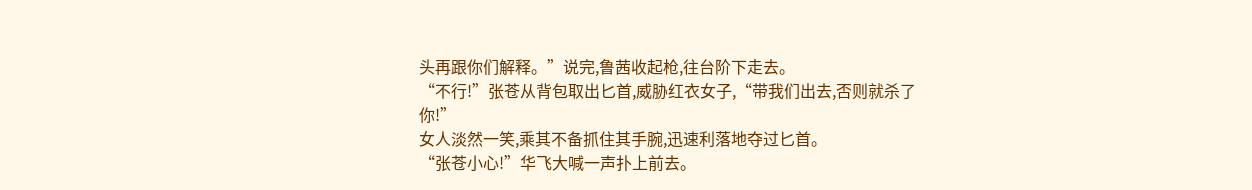头再跟你们解释。”说完,鲁茜收起枪,往台阶下走去。
“不行!”张苍从背包取出匕首,威胁红衣女子,“带我们出去,否则就杀了你!”
女人淡然一笑,乘其不备抓住其手腕,迅速利落地夺过匕首。
“张苍小心!”华飞大喊一声扑上前去。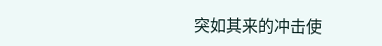突如其来的冲击使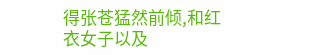得张苍猛然前倾,和红衣女子以及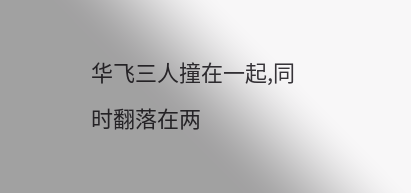华飞三人撞在一起,同时翻落在两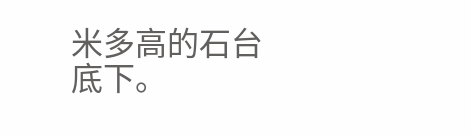米多高的石台底下。